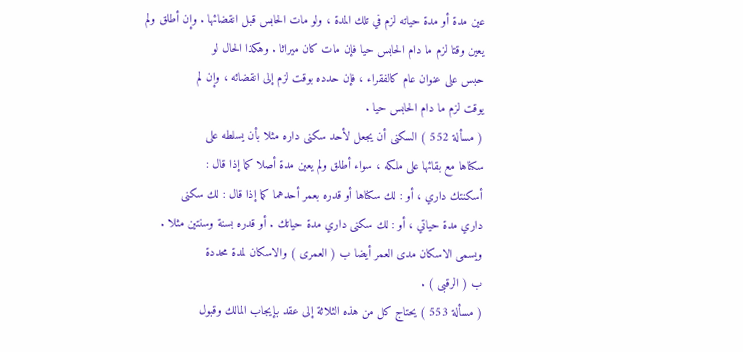عين مدة أو مدة حياته لزم في تلك المدة ، ولو مات الحابس قبل انقضائها . وإن أطلق ولم
يعين وقتا لزم ما دام الحابس حيا فإن مات كان ميراثا . وهكذا الحال لو
حبس على عنوان عام كالفقراء ، فإن حدده بوقت لزم إلى انقضائه ، وإن لم
يوقت لزم ما دام الحابس حيا .
( مسألة 552 ) السكنى أن يجعل لأحد سكنى داره مثلا بأن يسلطه على
سكناها مع بقائها على ملكه ، سواء أطلق ولم يعين مدة أصلا كما إذا قال :
أسكنتك داري ، أو : لك سكناها أو قدره بعمر أحدهما كما إذا قال : لك سكنى
داري مدة حياتي ، أو : لك سكنى داري مدة حياتك . أو قدره بسنة وسنتين مثلا .
ويسمى الاسكان مدى العمر أيضا ب ( العمرى ) والاسكان لمدة محددة
ب ( الرقبى ) .
( مسألة 553 ) يحتاج كل من هذه الثلاثة إلى عقد بإيجاب المالك وقبول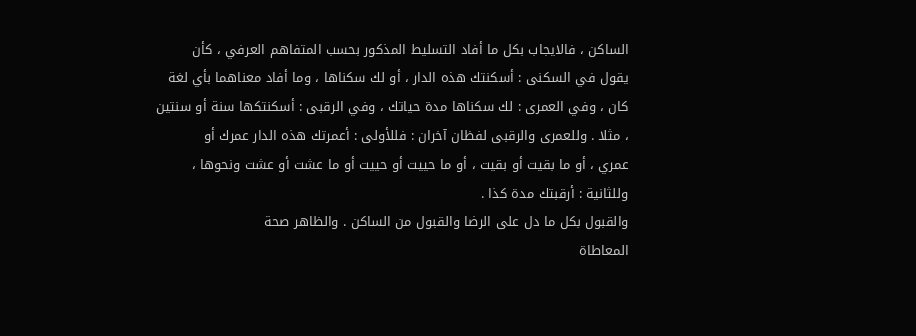الساكن ، فالايجاب بكل ما أفاد التسليط المذكور بحسب المتفاهم العرفي ، كأن
يقول في السكنى : أسكنتك هذه الدار ، أو لك سكناها ، وما أفاد معناهما بأي لغة
كان ، وفي العمرى : لك سكناها مدة حياتك ، وفي الرقبى : أسكنتكها سنة أو سنتين
، مثلا . وللعمرى والرقبى لفظان آخران : فللأولى : أعمرتك هذه الدار عمرك أو
عمري ، أو ما بقيت أو بقيت ، أو ما حييت أو حييت أو ما عشت أو عشت ونحوها ،
وللثانية : أرقبتك مدة كذا .
والقبول بكل ما دل على الرضا والقبول من الساكن . والظاهر صحة
المعاطاة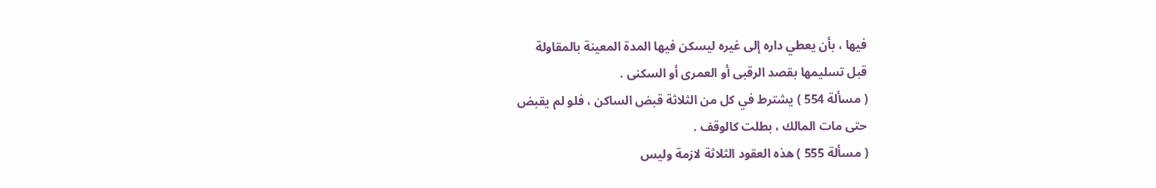فيها ، بأن يعطي داره إلى غيره ليسكن فيها المدة المعينة بالمقاولة
قبل تسليمها بقصد الرقبى أو العمرى أو السكنى .
( مسألة 554 ) يشترط في كل من الثلاثة قبض الساكن ، فلو لم يقبض
حتى مات المالك ، بطلت كالوقف .
( مسألة 555 ) هذه العقود الثلاثة لازمة وليس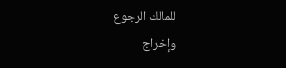للمالك الرجوع
وإخراج